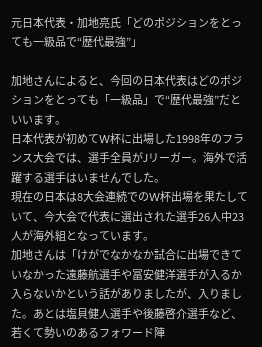元日本代表・加地亮氏「どのポジションをとっても一級品で“歴代最強”」

加地さんによると、今回の日本代表はどのポジションをとっても「一級品」で“歴代最強”だといいます。
日本代表が初めてW杯に出場した1998年のフランス大会では、選手全員がJリーガー。海外で活躍する選手はいませんでした。
現在の日本は8大会連続でのW杯出場を果たしていて、今大会で代表に選出された選手26人中23人が海外組となっています。
加地さんは「けがでなかなか試合に出場できていなかった遠藤航選手や冨安健洋選手が入るか入らないかという話がありましたが、入りました。あとは塩貝健人選手や後藤啓介選手など、若くて勢いのあるフォワード陣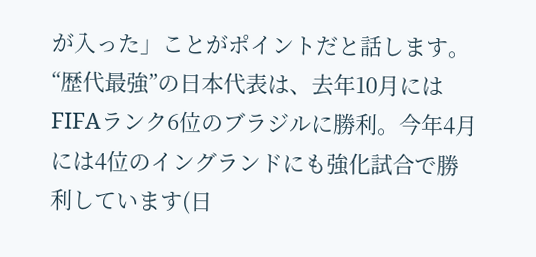が入った」ことがポイントだと話します。
“歴代最強”の日本代表は、去年10月にはFIFAランク6位のブラジルに勝利。今年4月には4位のイングランドにも強化試合で勝利しています(日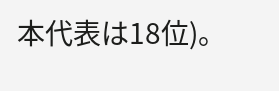本代表は18位)。